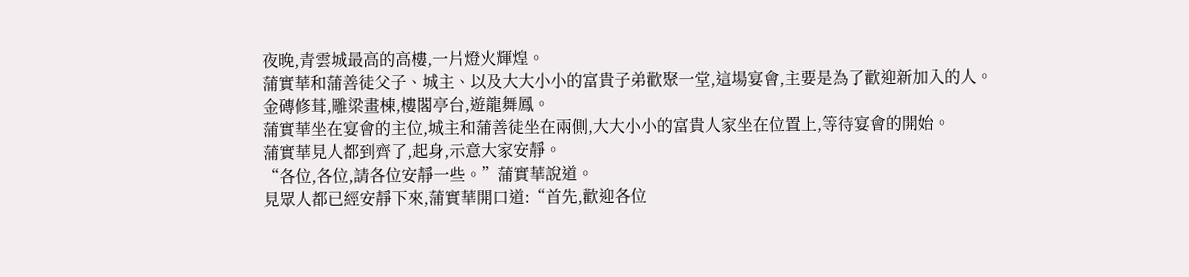夜晚,青雲城最高的高樓,一片燈火輝煌。
蒲實華和蒲善徒父子、城主、以及大大小小的富貴子弟歡聚一堂,這場宴會,主要是為了歡迎新加入的人。
金磚修葺,雕梁畫棟,樓閣亭台,遊龍舞鳳。
蒲實華坐在宴會的主位,城主和蒲善徒坐在兩側,大大小小的富貴人家坐在位置上,等待宴會的開始。
蒲實華見人都到齊了,起身,示意大家安靜。
“各位,各位,請各位安靜一些。”蒲實華說道。
見眾人都已經安靜下來,蒲實華開口道:“首先,歡迎各位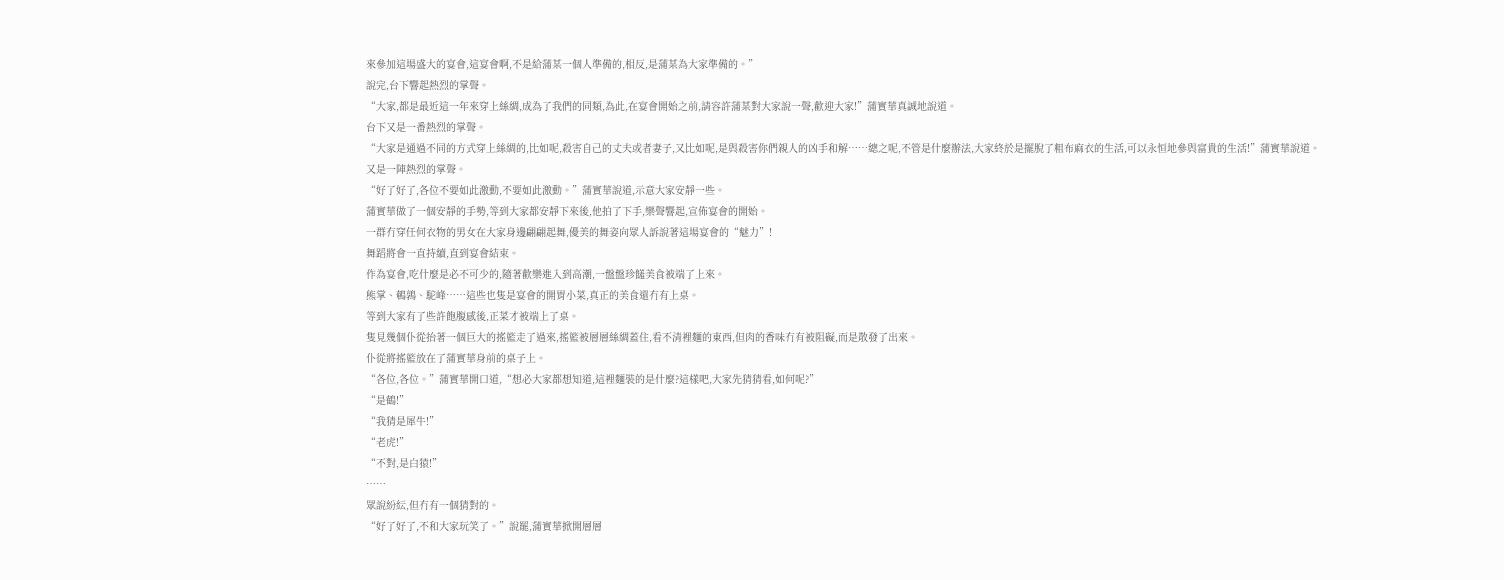來參加這場盛大的宴會,這宴會啊,不是給蒲某一個人準備的,相反,是蒲某為大家準備的。”
說完,台下響起熱烈的掌聲。
“大家,都是最近這一年來穿上絲綢,成為了我們的同類,為此,在宴會開始之前,請容許蒲某對大家說一聲,歡迎大家!”蒲實華真誠地說道。
台下又是一番熱烈的掌聲。
“大家是通過不同的方式穿上絲綢的,比如呢,殺害自己的丈夫或者妻子,又比如呢,是與殺害你們親人的凶手和解……總之呢,不管是什麼辦法,大家終於是擺脫了粗布麻衣的生活,可以永恒地參與富貴的生活!”蒲實華說道。
又是一陣熱烈的掌聲。
“好了好了,各位不要如此激動,不要如此激動。”蒲實華說道,示意大家安靜一些。
蒲實華做了一個安靜的手勢,等到大家都安靜下來後,他拍了下手,樂聲響起,宣佈宴會的開始。
一群冇穿任何衣物的男女在大家身邊翩翩起舞,優美的舞姿向眾人訴說著這場宴會的“魅力”!
舞蹈將會一直持續,直到宴會結束。
作為宴會,吃什麼是必不可少的,隨著歡樂進入到高潮,一盤盤珍饈美食被端了上來。
熊掌、鵪鶉、駝峰……這些也隻是宴會的開胃小菜,真正的美食還冇有上桌。
等到大家有了些許飽腹感後,正菜才被端上了桌。
隻見幾個仆從抬著一個巨大的搖籃走了過來,搖籃被層層絲綢蓋住,看不清裡麵的東西,但肉的香味冇有被阻礙,而是散發了出來。
仆從將搖籃放在了蒲實華身前的桌子上。
“各位,各位。”蒲實華開口道,“想必大家都想知道,這裡麵裝的是什麼?這樣吧,大家先猜猜看,如何呢?”
“是鶴!”
“我猜是犀牛!”
“老虎!”
“不對,是白猿!”
……
眾說紛紜,但冇有一個猜對的。
“好了好了,不和大家玩笑了。”說罷,蒲實華掀開層層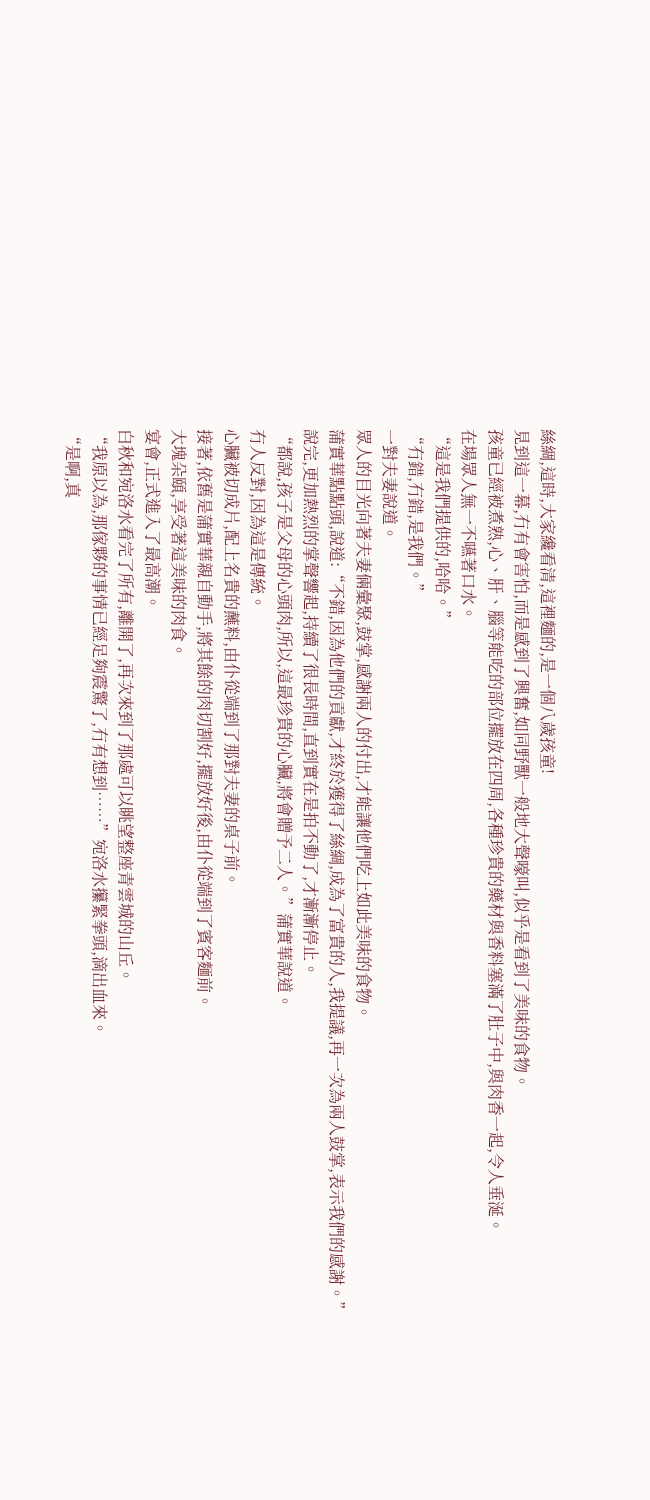絲綢,這時,大家纔看清,這裡麵的,是一個八歲孩童!
見到這一幕,冇有會害怕,而是感到了興奮,如同野獸一般地大聲嚎叫,似乎是看到了美味的食物。
孩童已經被煮熟,心、肝、腦等能吃的部位擺放在四周,各種珍貴的藥材與香料塞滿了肚子中,與肉香一起,令人垂涎。
在場眾人無一不嚥著口水。
“這是我們提供的,哈哈。”
“冇錯,冇錯,是我們。”
一對夫妻說道。
眾人的目光向著夫妻倆彙聚,鼓掌,感謝兩人的付出,才能讓他們吃上如此美味的食物。
蒲實華點點頭,說道:“不錯,因為他們的貢獻,才終於獲得了絲綢,成為了富貴的人,我提議,再一次為兩人鼓掌,表示我們的感謝。”
說完,更加熱烈的掌聲響起,持續了很長時間,直到實在是拍不動了,才漸漸停止。
“都說,孩子是父母的心頭肉,所以,這最珍貴的心臟,將會贈予二人。”蒲實華說道。
冇人反對,因為這是傳統。
心臟被切成片,配上名貴的蘸料,由仆從端到了那對夫妻的桌子前。
接著,依舊是蒲實華親自動手,將其餘的肉切割好,擺放好後,由仆從端到了賓客麵前。
大塊朵頤,享受著這美味的肉食。
宴會,正式進入了最高潮。
白秋和宛洛水看完了所有,離開了,再次來到了那處可以眺望整座青雲城的山丘。
“我原以為,那傢夥的事情已經足夠震驚了,冇有想到……”宛洛水攥緊拳頭,滴出血來。
“是啊,真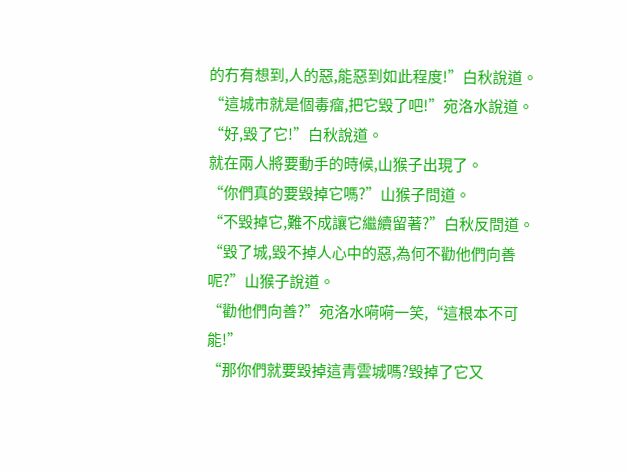的冇有想到,人的惡,能惡到如此程度!”白秋說道。
“這城市就是個毒瘤,把它毀了吧!”宛洛水說道。
“好,毀了它!”白秋說道。
就在兩人將要動手的時候,山猴子出現了。
“你們真的要毀掉它嗎?”山猴子問道。
“不毀掉它,難不成讓它繼續留著?”白秋反問道。
“毀了城,毀不掉人心中的惡,為何不勸他們向善呢?”山猴子說道。
“勸他們向善?”宛洛水嗬嗬一笑,“這根本不可能!”
“那你們就要毀掉這青雲城嗎?毀掉了它又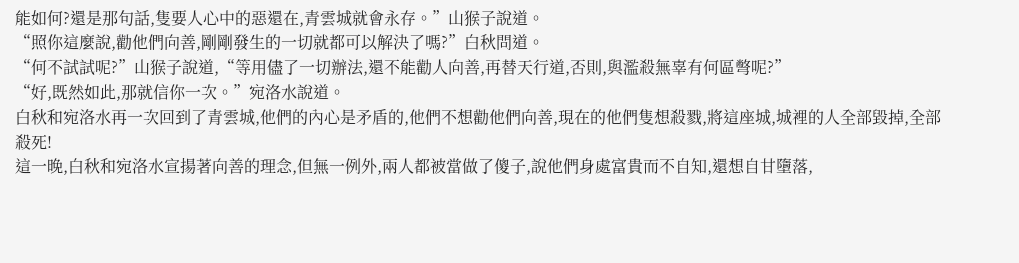能如何?還是那句話,隻要人心中的惡還在,青雲城就會永存。”山猴子說道。
“照你這麼說,勸他們向善,剛剛發生的一切就都可以解決了嗎?”白秋問道。
“何不試試呢?”山猴子說道,“等用儘了一切辦法,還不能勸人向善,再替天行道,否則,與濫殺無辜有何區彆呢?”
“好,既然如此,那就信你一次。”宛洛水說道。
白秋和宛洛水再一次回到了青雲城,他們的內心是矛盾的,他們不想勸他們向善,現在的他們隻想殺戮,將這座城,城裡的人全部毀掉,全部殺死!
這一晚,白秋和宛洛水宣揚著向善的理念,但無一例外,兩人都被當做了傻子,說他們身處富貴而不自知,還想自甘墮落,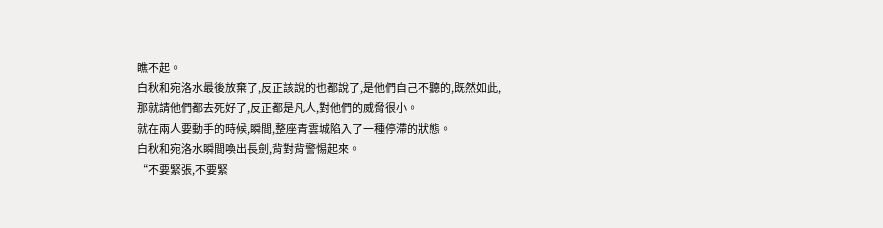瞧不起。
白秋和宛洛水最後放棄了,反正該說的也都說了,是他們自己不聽的,既然如此,那就請他們都去死好了,反正都是凡人,對他們的威脅很小。
就在兩人要動手的時候,瞬間,整座青雲城陷入了一種停滯的狀態。
白秋和宛洛水瞬間喚出長劍,背對背警惕起來。
“不要緊張,不要緊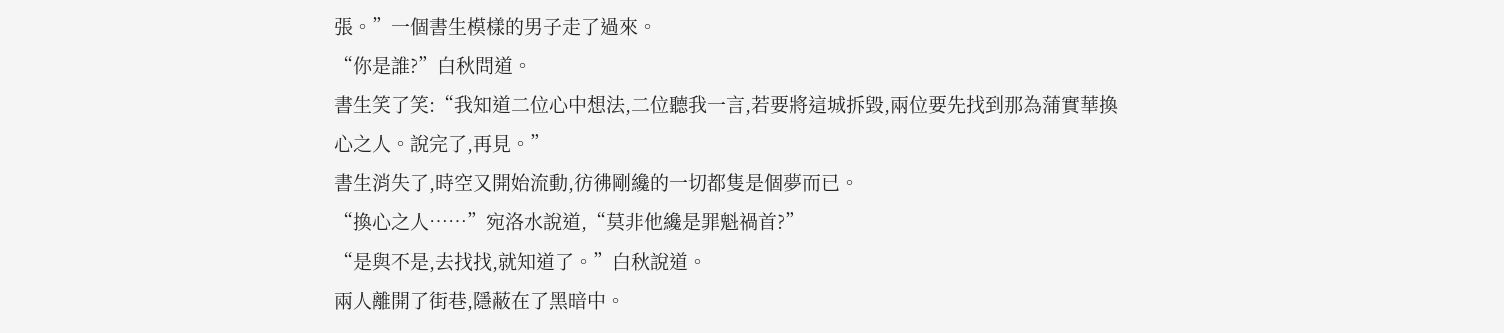張。”一個書生模樣的男子走了過來。
“你是誰?”白秋問道。
書生笑了笑:“我知道二位心中想法,二位聽我一言,若要將這城拆毀,兩位要先找到那為蒲實華換心之人。說完了,再見。”
書生消失了,時空又開始流動,彷彿剛纔的一切都隻是個夢而已。
“換心之人……”宛洛水說道,“莫非他纔是罪魁禍首?”
“是與不是,去找找,就知道了。”白秋說道。
兩人離開了街巷,隱蔽在了黑暗中。